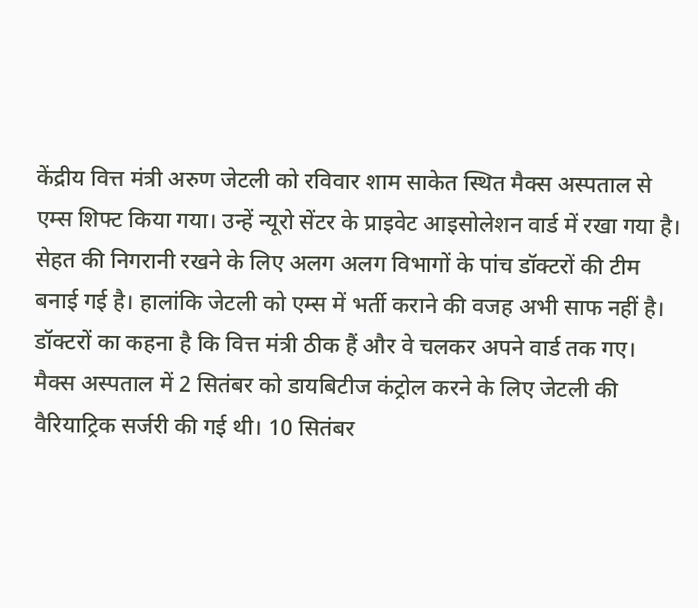केंद्रीय वित्त मंत्री अरुण जेटली को रविवार शाम साकेत स्थित मैक्स अस्पताल से एम्स शिफ्ट किया गया। उन्हें न्यूरो सेंटर के प्राइवेट आइसोलेशन वार्ड में रखा गया है।
सेहत की निगरानी रखने के लिए अलग अलग विभागों के पांच डॉक्टरों की टीम बनाई गई है। हालांकि जेटली को एम्स में भर्ती कराने की वजह अभी साफ नहीं है। डॉक्टरों का कहना है कि वित्त मंत्री ठीक हैं और वे चलकर अपने वार्ड तक गए।
मैक्स अस्पताल में 2 सितंबर को डायबिटीज कंट्रोल करने के लिए जेटली की वैरियाट्रिक सर्जरी की गई थी। 10 सितंबर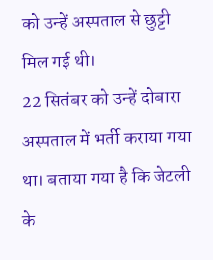को उन्हें अस्पताल से छुट्टी मिल गई थी।
22 सितंबर को उन्हें दोबारा अस्पताल में भर्ती कराया गया था। बताया गया है कि जेटली के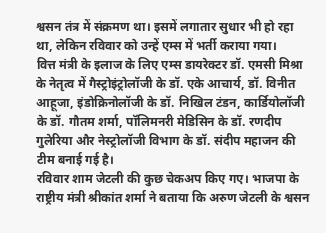श्वसन तंत्र में संक्रमण था। इसमें लगातार सुधार भी हो रहा था, लेकिन रविवार को उन्हें एम्स में भर्ती कराया गया।
वित्त मंत्री के इलाज के लिए एम्स डायरेक्टर डॉ. एमसी मिश्रा के नेतृत्व में गैस्ट्रोइंट्रोलॉजी के डॉ. एके आचार्य, डॉ. विनीत आहूजा, इंडोक्रिनोलॉजी के डॉ. निखिल टंडन, कार्डियोलॉजी के डॉ. गौतम शर्मा, पॉलिमनरी मेडिसिन के डॉ. रणदीप गुलेरिया और नेस्ट्रोलॉजी विभाग के डॉ. संदीप महाजन की टीम बनाई गई है।
रविवार शाम जेटली की कुछ चेकअप किए गए। भाजपा के राष्ट्रीय मंत्री श्रीकांत शर्मा ने बताया कि अरुण जेटली के श्वसन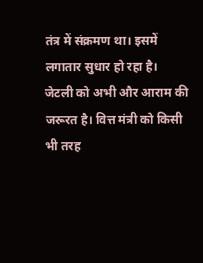तंत्र में संक्रमण था। इसमें लगातार सुधार हो रहा है।
जेटली को अभी और आराम की जरूरत है। वित्त मंत्री को किसी भी तरह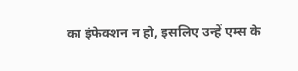का इंफेक्शन न हो, इसलिए उन्हें एम्स के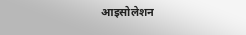आइसोलेशन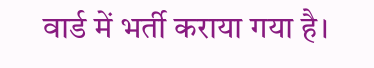वार्ड में भर्ती कराया गया है।